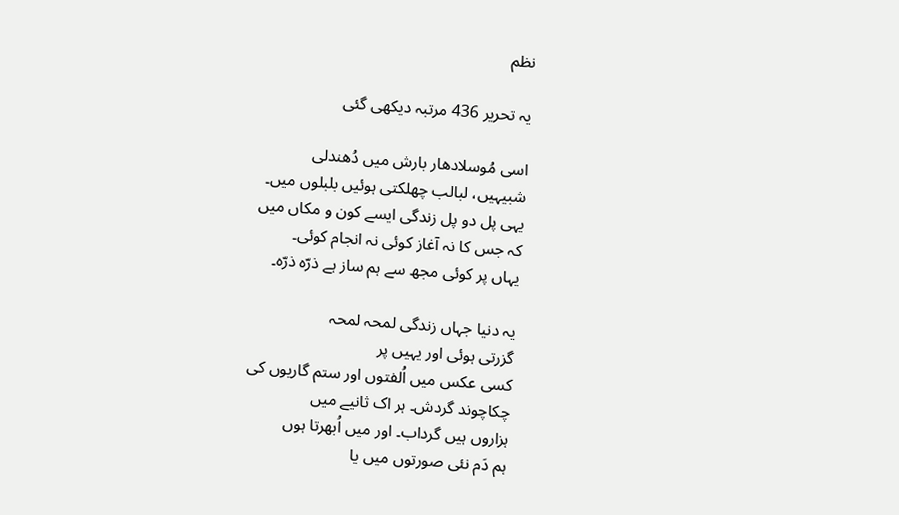نظم

یہ تحریر 436 مرتبہ دیکھی گئی

اسی مُوسلادھار بارش میں دُھندلی
شبیہیں، لبالب چھلکتی ہوئیں بلبلوں میں۔
یہی پل دو پل زندگی ایسے کون و مکاں میں
کہ جس کا نہ آغاز کوئی نہ انجام کوئی۔
یہاں پر کوئی مجھ سے ہم ساز ہے ذرّہ ذرّہ۔

یہ دنیا جہاں زندگی لمحہ لمحہ
گزرتی ہوئی اور یہیں پر
کسی عکس میں اُلفتوں اور ستم گاریوں کی
چکاچوند گردش۔ ہر اک ثانیے میں
ہزاروں ہیں گرداب۔ اور میں اُبھرتا ہوں
ہم دَم نئی صورتوں میں یا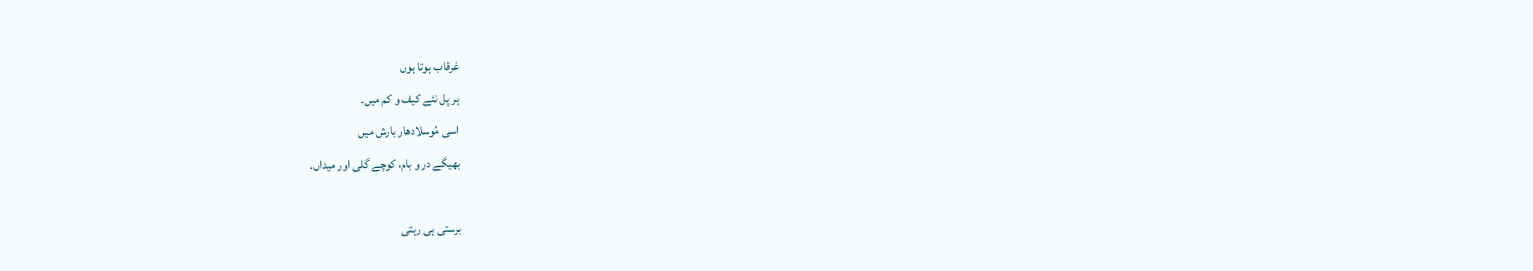غرقاب ہوتا ہوں
ہر پل نئے کیف و کم میں۔
اسی مُوسلادھار بارش میں
بھیگے در و بام، کوچے گلی اور میداں۔

برستی ہی رہتی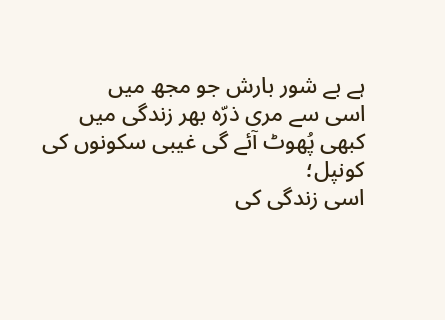ہے بے شور بارش جو مجھ میں
اسی سے مری ذرّہ بھر زندگی میں
کبھی پُھوٹ آئے گی غیبی سکونوں کی کونپل؛
اسی زندگی کی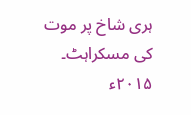ہری شاخ پر موت کی مسکراہٹ۔
۲۰۱۵ء